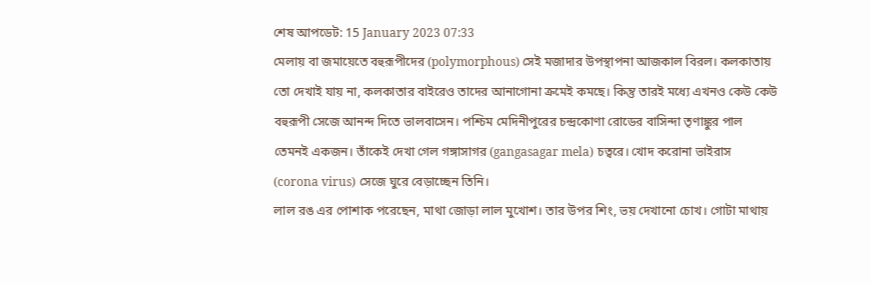শেষ আপডেট: 15 January 2023 07:33
মেলায় বা জমায়েতে বহুরূপীদের (polymorphous) সেই মজাদার উপস্থাপনা আজকাল বিরল। কলকাতায় তো দেখাই যায় না, কলকাতার বাইরেও তাদের আনাগোনা ক্রমেই কমছে। কিন্তু তারই মধ্যে এখনও কেউ কেউ বহুরূপী সেজে আনন্দ দিতে ভালবাসেন। পশ্চিম মেদিনীপুরের চন্দ্রকোণা রোডের বাসিন্দা তৃণাঙ্কুর পাল তেমনই একজন। তাঁকেই দেখা গেল গঙ্গাসাগর (gangasagar mela) চত্বরে। খোদ করোনা ভাইরাস (corona virus) সেজে ঘুরে বেড়াচ্ছেন তিনি।
লাল রঙ এর পোশাক পরেছেন, মাথা জোড়া লাল মুখোশ। তার উপর শিং, ভয় দেখানো চোখ। গোটা মাথায়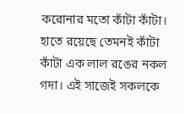করোনার মতো কাঁটা কাঁটা। হাতে রয়েছে তেমনই কাঁটা কাঁটা এক লাল রঙের নকল গদা। এই সাজেই সকলকে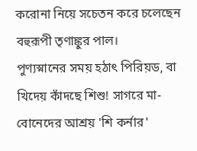করোনা নিয়ে সচেতন করে চলেছেন বহুরূপী তৃণাঙ্কুর পাল।
পুণ্যস্নানের সময় হঠাৎ পিরিয়ড, বা খিদেয় কাঁদছে শিশু! সাগরে মা-বোনেদের আশ্রয় 'শি কর্নার'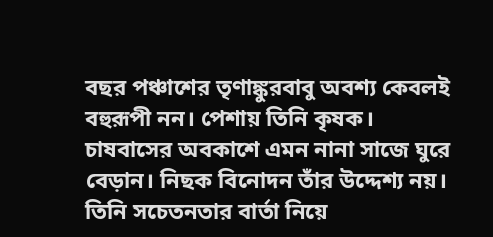বছর পঞ্চাশের তৃণাঙ্কুরবাবু অবশ্য কেবলই বহুরূপী নন। পেশায় তিনি কৃষক। চাষবাসের অবকাশে এমন নানা সাজে ঘুরে বেড়ান। নিছক বিনোদন তাঁর উদ্দেশ্য নয়। তিনি সচেতনতার বার্তা নিয়ে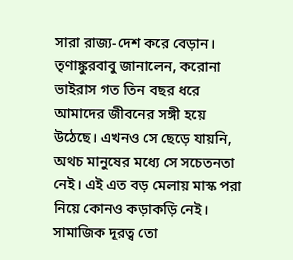সারা রাজ্য-দেশ করে বেড়ান।
তৃণাঙ্কুরবাবু জানালেন, করোনা ভাইরাস গত তিন বছর ধরে আমাদের জীবনের সঙ্গী হয়ে উঠেছে। এখনও সে ছেড়ে যায়নি, অথচ মানুষের মধ্যে সে সচেতনতা নেই। এই এত বড় মেলায় মাস্ক পরা নিয়ে কোনও কড়াকড়ি নেই। সামাজিক দূরত্ব তো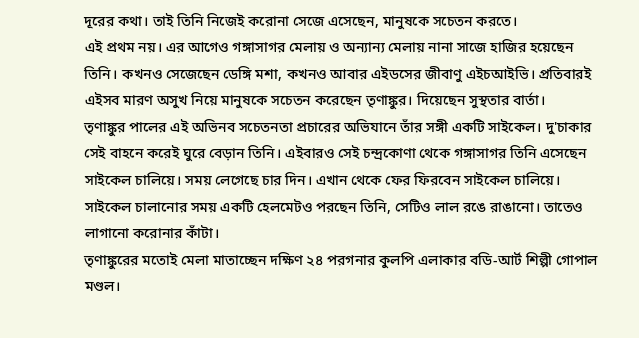দূরের কথা। তাই তিনি নিজেই করোনা সেজে এসেছেন, মানুষকে সচেতন করতে।
এই প্রথম নয়। এর আগেও গঙ্গাসাগর মেলায় ও অন্যান্য মেলায় নানা সাজে হাজির হয়েছেন তিনি। কখনও সেজেছেন ডেঙ্গি মশা, কখনও আবার এইডসের জীবাণু এইচআইভি। প্রতিবারই এইসব মারণ অসুখ নিয়ে মানুষকে সচেতন করেছেন তৃণাঙ্কুর। দিয়েছেন সুস্থতার বার্তা।
তৃণাঙ্কুর পালের এই অভিনব সচেতনতা প্রচারের অভিযানে তাঁর সঙ্গী একটি সাইকেল। দু'চাকার সেই বাহনে করেই ঘুরে বেড়ান তিনি। এইবারও সেই চন্দ্রকোণা থেকে গঙ্গাসাগর তিনি এসেছেন সাইকেল চালিয়ে। সময় লেগেছে চার দিন। এখান থেকে ফের ফিরবেন সাইকেল চালিয়ে। সাইকেল চালানোর সময় একটি হেলমেটও পরছেন তিনি, সেটিও লাল রঙে রাঙানো। তাতেও লাগানো করোনার কাঁটা।
তৃণাঙ্কুরের মতোই মেলা মাতাচ্ছেন দক্ষিণ ২৪ পরগনার কুলপি এলাকার বডি-আর্ট শিল্পী গোপাল মণ্ডল।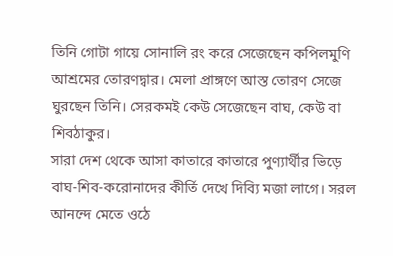তিনি গোটা গায়ে সোনালি রং করে সেজেছেন কপিলমুণি আশ্রমের তোরণদ্বার। মেলা প্রাঙ্গণে আস্ত তোরণ সেজে ঘুরছেন তিনি। সেরকমই কেউ সেজেছেন বাঘ, কেউ বা শিবঠাকুর।
সারা দেশ থেকে আসা কাতারে কাতারে পুণ্যার্থীর ভিড়ে বাঘ-শিব-করোনাদের কীর্তি দেখে দিব্যি মজা লাগে। সরল আনন্দে মেতে ওঠে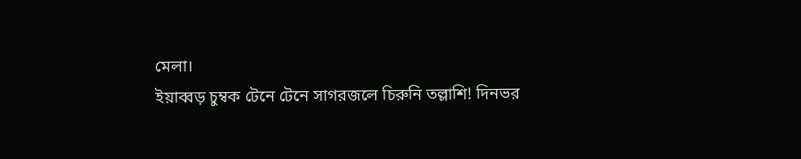মেলা।
ইয়াব্বড় চুম্বক টেনে টেনে সাগরজলে চিরুনি তল্লাশি! দিনভর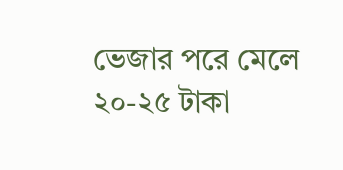ভেজার পরে মেলে ২০-২৫ টাকা